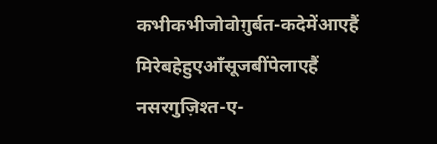कभीकभीजोवोग़ुर्बत-कदेमेंआएहैं
मिरेबहेहुएआँसूजबींपेलाएहैं
नसरगुज़िश्त-ए-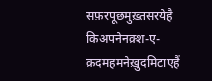सफ़रपूछमुख़्तसरयेहै
किअपनेनक़्श-ए-क़दमहमनेख़ुदमिटाएहैं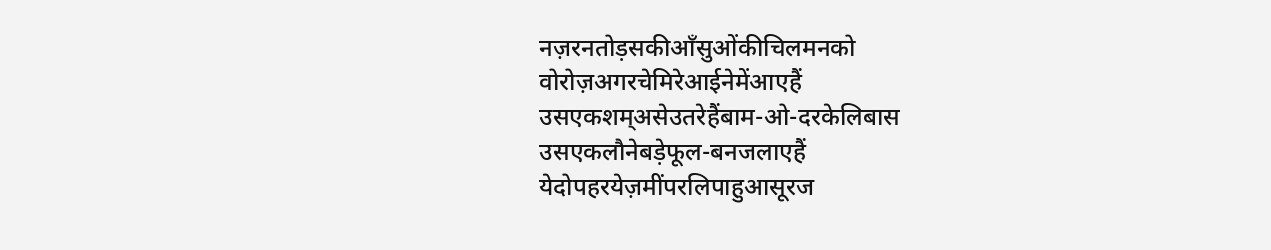नज़रनतोड़सकीआँसुओंकीचिलमनको
वोरोज़अगरचेमिरेआईनेमेंआएहैं
उसएकशम्असेउतरेहैंबाम-ओ-दरकेलिबास
उसएकलौनेबड़ेफूल-बनजलाएहैं
येदोपहरयेज़मींपरलिपाहुआसूरज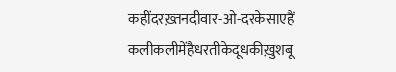कहींदरख़्तनदीवार-ओ-दरकेसाएहैं
कलीकलीमेंहैधरतीकेदूधकीख़ुशबू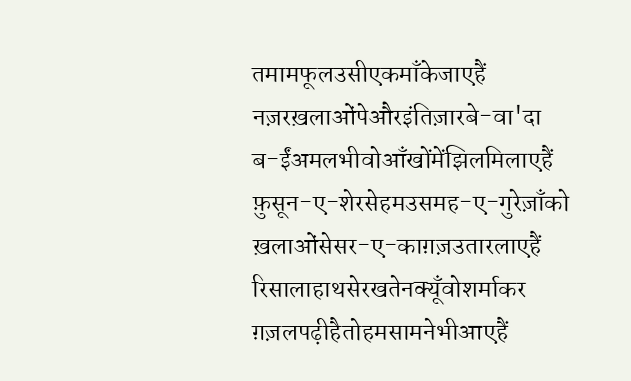तमामफूलउसीएकमाँकेजाएहैं
नज़रख़लाओंपेऔरइंतिज़ारबे-वा'दा
ब-ईंअमलभीवोआँखोंमेंझिलमिलाएहैं
फ़ुसून-ए-शेरसेहमउसमह-ए-गुरेज़ाँको
ख़लाओंसेसर-ए-काग़ज़उतारलाएहैं
रिसालाहाथसेरखतेनक्यूँवोशर्माकर
ग़ज़लपढ़ीहैतोहमसामनेभीआएहैं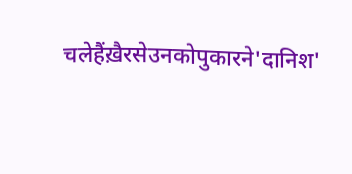चलेहैंख़ैरसेउनकोपुकारने'दानिश'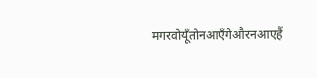मगरवोयूँतोनआएँगेऔरनआएहैं